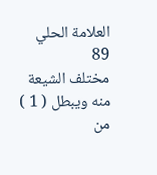العلامة الحلي
89
مختلف الشيعة
منه ويبطل ( 1 ) من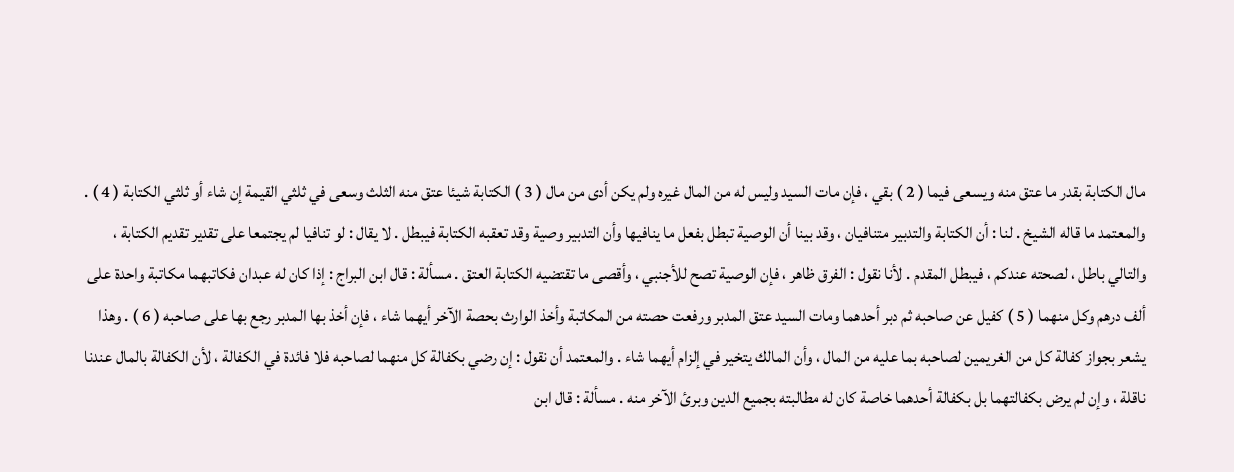مال الكتابة بقدر ما عتق منه ويسعى فيما ( 2 ) بقي ، فإن مات السيد وليس له من المال غيره ولم يكن أدى من مال ( 3 ) الكتابة شيئا عتق منه الثلث وسعى في ثلثي القيمة إن شاء أو ثلثي الكتابة ( 4 ) . والمعتمد ما قاله الشيخ . لنا : أن الكتابة والتدبير متنافيان ، وقد بينا أن الوصية تبطل بفعل ما ينافيها وأن التدبير وصية وقد تعقبه الكتابة فيبطل . لا يقال : لو تنافيا لم يجتمعا على تقدير تقديم الكتابة ، والتالي باطل ، لصحته عندكم ، فيبطل المقدم . لأنا نقول : الفرق ظاهر ، فإن الوصية تصح للأجنبي ، وأقصى ما تقتضيه الكتابة العتق . مسألة : قال ابن البراج : إذا كان له عبدان فكاتبهما مكاتبة واحدة على ألف درهم وكل منهما ( 5 ) كفيل عن صاحبه ثم دبر أحدهما ومات السيد عتق المدبر ورفعت حصته من المكاتبة وأخذ الوارث بحصة الآخر أيهما شاء ، فإن أخذ بها المدبر رجع بها على صاحبه ( 6 ) . وهذا يشعر بجواز كفالة كل من الغريمين لصاحبه بما عليه من المال ، وأن المالك يتخير في إلزام أيهما شاء . والمعتمد أن نقول : إن رضي بكفالة كل منهما لصاحبه فلا فائدة في الكفالة ، لأن الكفالة بالمال عندنا ناقلة ، وإن لم يرض بكفالتهما بل بكفالة أحدهما خاصة كان له مطالبته بجميع الدين وبرئ الآخر منه . مسألة : قال ابن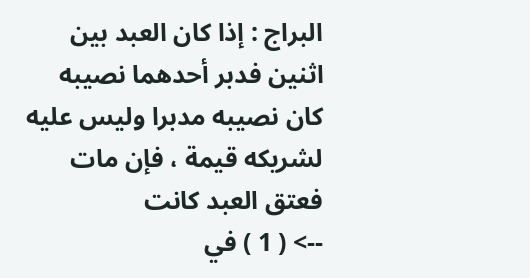البراج : إذا كان العبد بين اثنين فدبر أحدهما نصيبه كان نصيبه مدبرا وليس عليه لشريكه قيمة ، فإن مات فعتق العبد كانت
--> ( 1 ) في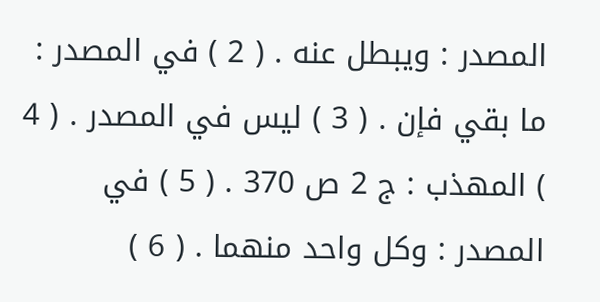المصدر : ويبطل عنه . ( 2 ) في المصدر : ما بقي فإن . ( 3 ) ليس في المصدر . ( 4 ) المهذب : ج 2 ص 370 . ( 5 ) في المصدر : وكل واحد منهما . ( 6 )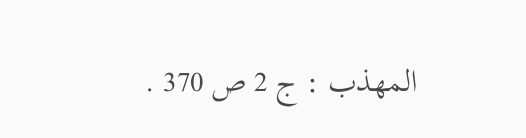المهذب : ج 2 ص 370 .